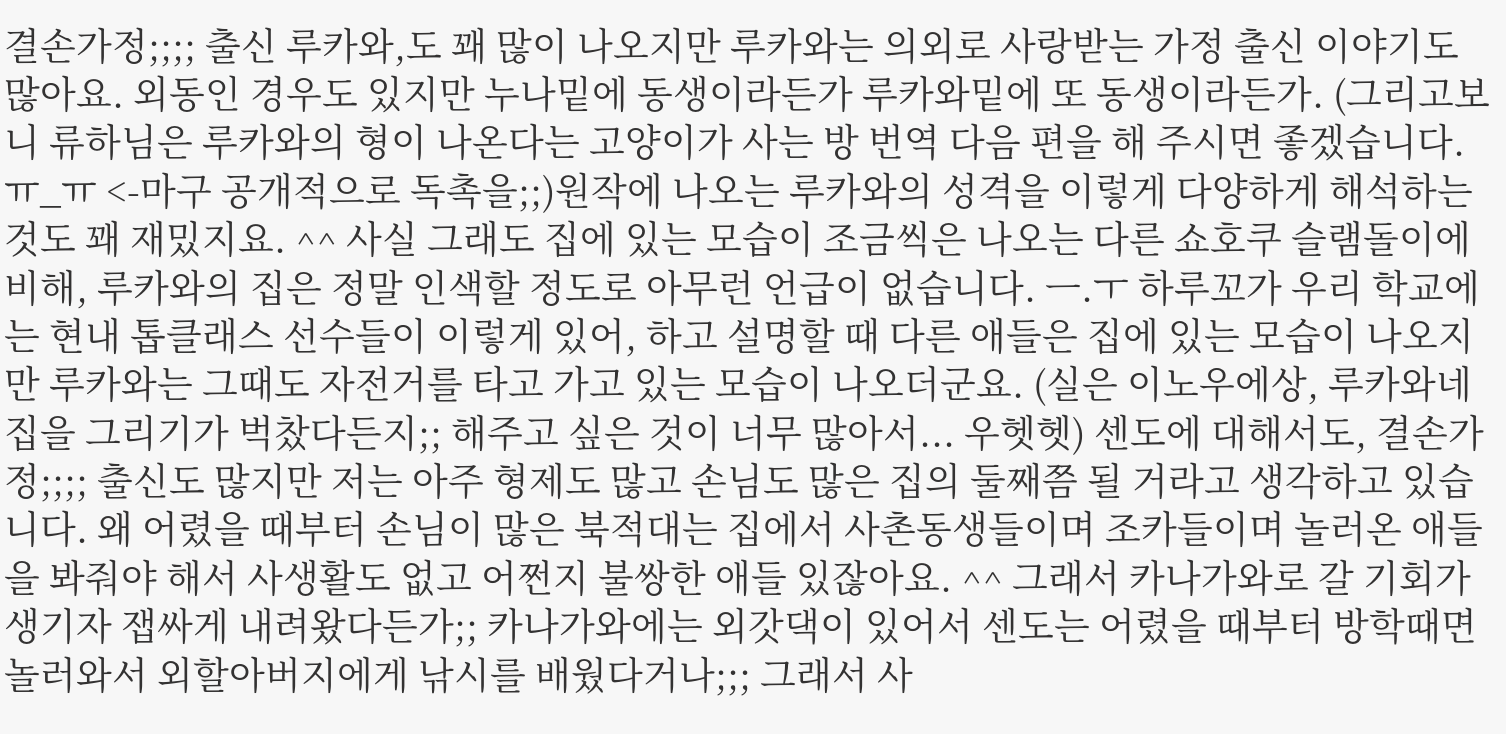결손가정;;;; 출신 루카와,도 꽤 많이 나오지만 루카와는 의외로 사랑받는 가정 출신 이야기도 많아요. 외동인 경우도 있지만 누나밑에 동생이라든가 루카와밑에 또 동생이라든가. (그리고보니 류하님은 루카와의 형이 나온다는 고양이가 사는 방 번역 다음 편을 해 주시면 좋겠습니다. ㅠ_ㅠ <-마구 공개적으로 독촉을;;)원작에 나오는 루카와의 성격을 이렇게 다양하게 해석하는 것도 꽤 재밌지요. ^^ 사실 그래도 집에 있는 모습이 조금씩은 나오는 다른 쇼호쿠 슬램돌이에 비해, 루카와의 집은 정말 인색할 정도로 아무런 언급이 없습니다. ㅡ.ㅜ 하루꼬가 우리 학교에는 현내 톱클래스 선수들이 이렇게 있어, 하고 설명할 때 다른 애들은 집에 있는 모습이 나오지만 루카와는 그때도 자전거를 타고 가고 있는 모습이 나오더군요. (실은 이노우에상, 루카와네 집을 그리기가 벅찼다든지;; 해주고 싶은 것이 너무 많아서... 우헷헷) 센도에 대해서도, 결손가정;;;; 출신도 많지만 저는 아주 형제도 많고 손님도 많은 집의 둘째쯤 될 거라고 생각하고 있습니다. 왜 어렸을 때부터 손님이 많은 북적대는 집에서 사촌동생들이며 조카들이며 놀러온 애들을 봐줘야 해서 사생활도 없고 어쩐지 불쌍한 애들 있잖아요. ^^ 그래서 카나가와로 갈 기회가 생기자 잽싸게 내려왔다든가;; 카나가와에는 외갓댁이 있어서 센도는 어렸을 때부터 방학때면 놀러와서 외할아버지에게 낚시를 배웠다거나;;; 그래서 사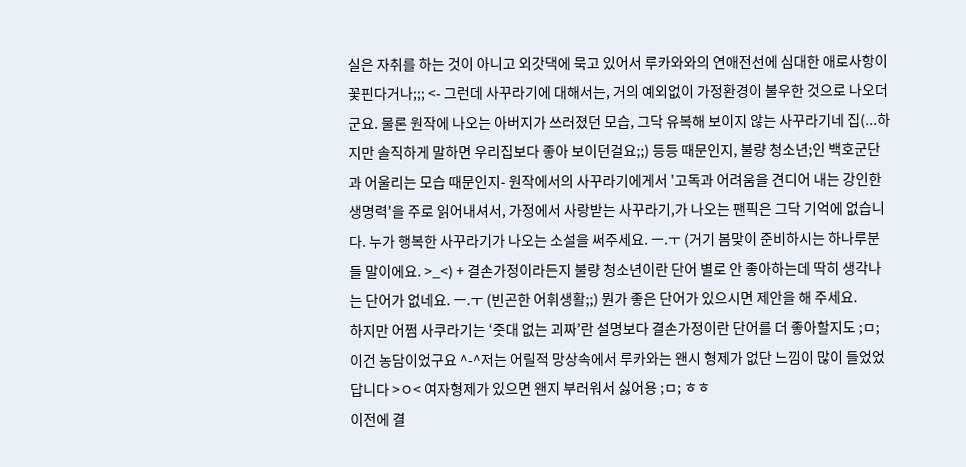실은 자취를 하는 것이 아니고 외갓댁에 묵고 있어서 루카와와의 연애전선에 심대한 애로사항이 꽃핀다거나;;; <- 그런데 사꾸라기에 대해서는, 거의 예외없이 가정환경이 불우한 것으로 나오더군요. 물론 원작에 나오는 아버지가 쓰러졌던 모습, 그닥 유복해 보이지 않는 사꾸라기네 집(...하지만 솔직하게 말하면 우리집보다 좋아 보이던걸요;;) 등등 때문인지, 불량 청소년;인 백호군단과 어울리는 모습 때문인지- 원작에서의 사꾸라기에게서 '고독과 어려움을 견디어 내는 강인한 생명력'을 주로 읽어내셔서, 가정에서 사랑받는 사꾸라기,가 나오는 팬픽은 그닥 기억에 없습니다. 누가 행복한 사꾸라기가 나오는 소설을 써주세요. ㅡ.ㅜ (거기 봄맞이 준비하시는 하나루분들 말이에요. >_<) + 결손가정이라든지 불량 청소년이란 단어 별로 안 좋아하는데 딱히 생각나는 단어가 없네요. ㅡ.ㅜ (빈곤한 어휘생활;;) 뭔가 좋은 단어가 있으시면 제안을 해 주세요.
하지만 어쩜 사쿠라기는 ‘줏대 없는 괴짜’란 설명보다 결손가정이란 단어를 더 좋아할지도 ;ㅁ; 이건 농담이었구요 ^-^저는 어릴적 망상속에서 루카와는 왠시 형제가 없단 느낌이 많이 들었었답니다 >ㅇ< 여자형제가 있으면 왠지 부러워서 싫어용 ;ㅁ; ㅎㅎ
이전에 결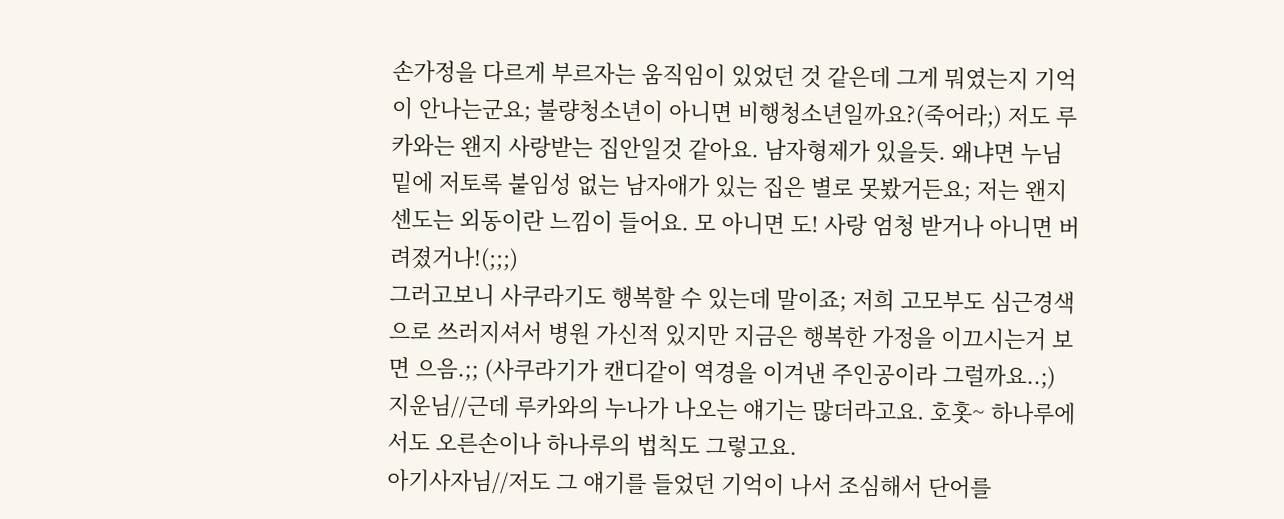손가정을 다르게 부르자는 움직임이 있었던 것 같은데 그게 뭐였는지 기억이 안나는군요; 불량청소년이 아니면 비행청소년일까요?(죽어라;) 저도 루카와는 왠지 사랑받는 집안일것 같아요. 남자형제가 있을듯. 왜냐면 누님 밑에 저토록 붙임성 없는 남자애가 있는 집은 별로 못봤거든요; 저는 왠지 센도는 외동이란 느낌이 들어요. 모 아니면 도! 사랑 엄청 받거나 아니면 버려졌거나!(;;;)
그러고보니 사쿠라기도 행복할 수 있는데 말이죠; 저희 고모부도 심근경색으로 쓰러지셔서 병원 가신적 있지만 지금은 행복한 가정을 이끄시는거 보면 으음.;; (사쿠라기가 캔디같이 역경을 이겨낸 주인공이라 그럴까요..;)
지운님//근데 루카와의 누나가 나오는 얘기는 많더라고요. 호홋~ 하나루에서도 오른손이나 하나루의 법칙도 그렇고요.
아기사자님//저도 그 얘기를 들었던 기억이 나서 조심해서 단어를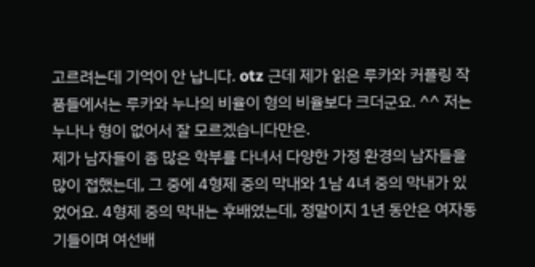고르려는데 기억이 안 납니다. otz 근데 제가 읽은 루카와 커플링 작품들에서는 루카와 누나의 비율이 형의 비율보다 크더군요. ^^ 저는 누나나 형이 없어서 잘 모르겠습니다만은.
제가 남자들이 좀 많은 학부를 다녀서 다양한 가정 환경의 남자들을 많이 접했는데, 그 중에 4형제 중의 막내와 1남 4녀 중의 막내가 있었어요. 4형제 중의 막내는 후배였는데, 정말이지 1년 동안은 여자동기들이며 여선배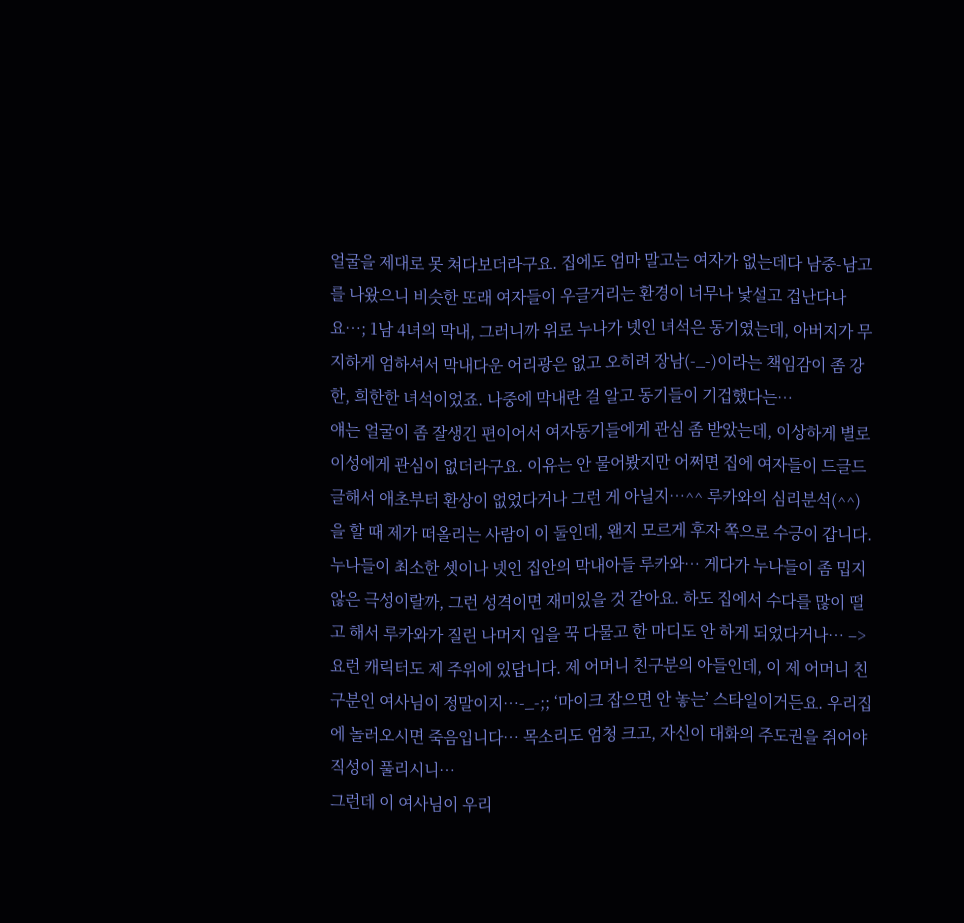얼굴을 제대로 못 쳐다보더라구요. 집에도 엄마 말고는 여자가 없는데다 남중-남고를 나왔으니 비슷한 또래 여자들이 우글거리는 환경이 너무나 낯설고 겁난다나요…; 1남 4녀의 막내, 그러니까 위로 누나가 넷인 녀석은 동기였는데, 아버지가 무지하게 엄하셔서 막내다운 어리광은 없고 오히려 장남(-_-)이라는 책임감이 좀 강한, 희한한 녀석이었죠. 나중에 막내란 걸 알고 동기들이 기겁했다는…
얘는 얼굴이 좀 잘생긴 편이어서 여자동기들에게 관심 좀 받았는데, 이상하게 별로 이성에게 관심이 없더라구요. 이유는 안 물어봤지만 어쩌면 집에 여자들이 드글드글해서 애초부터 환상이 없었다거나 그런 게 아닐지…^^ 루카와의 심리분석(^^)을 할 때 제가 떠올리는 사람이 이 둘인데, 왠지 모르게 후자 쪽으로 수긍이 갑니다. 누나들이 최소한 셋이나 넷인 집안의 막내아들 루카와… 게다가 누나들이 좀 밉지 않은 극성이랄까, 그런 성격이면 재미있을 것 같아요. 하도 집에서 수다를 많이 떨고 해서 루카와가 질린 나머지 입을 꾹 다물고 한 마디도 안 하게 되었다거나… –> 요런 캐릭터도 제 주위에 있답니다. 제 어머니 친구분의 아들인데, 이 제 어머니 친구분인 여사님이 정말이지…-_-;; ‘마이크 잡으면 안 놓는’ 스타일이거든요. 우리집에 놀러오시면 죽음입니다… 목소리도 엄청 크고, 자신이 대화의 주도권을 쥐어야 직성이 풀리시니…
그런데 이 여사님이 우리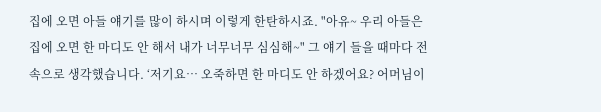집에 오면 아들 얘기를 많이 하시며 이렇게 한탄하시죠. "아유~ 우리 아들은 집에 오면 한 마디도 안 해서 내가 너무너무 심심해~" 그 얘기 들을 때마다 전 속으로 생각했습니다. ‘저기요… 오죽하면 한 마디도 안 하겠어요? 어머님이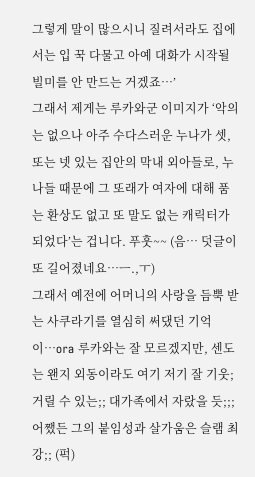그렇게 말이 많으시니 질려서라도 집에서는 입 꾹 다물고 아예 대화가 시작될 빌미를 안 만드는 거겠죠…’
그래서 제게는 루카와군 이미지가 ‘악의는 없으나 아주 수다스러운 누나가 셋, 또는 넷 있는 집안의 막내 외아들로, 누나들 때문에 그 또래가 여자에 대해 품는 환상도 없고 또 말도 없는 캐릭터가 되었다’는 겁니다. 푸훗~~ (음… 덧글이 또 길어졌네요…ㅡ.,ㅜ)
그래서 예전에 어머니의 사랑을 듬뿍 받는 사쿠라기를 열심히 써댔던 기억이…ora 루카와는 잘 모르겠지만, 센도는 왠지 외동이라도 여기 저기 잘 기웃;거릴 수 있는;; 대가족에서 자랐을 듯;;; 어쨌든 그의 붙임성과 살가움은 슬램 최강;; (퍽)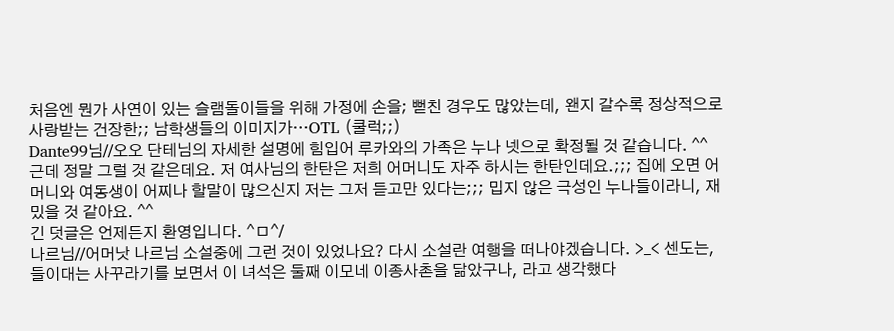처음엔 뭔가 사연이 있는 슬램돌이들을 위해 가정에 손을; 뻗친 경우도 많았는데, 왠지 갈수록 정상적으로 사랑받는 건장한;; 남학생들의 이미지가…OTL (쿨럭;;)
Dante99님//오오 단테님의 자세한 설명에 힘입어 루카와의 가족은 누나 넷으로 확정될 것 같습니다. ^^ 근데 정말 그럴 것 같은데요. 저 여사님의 한탄은 저희 어머니도 자주 하시는 한탄인데요.;;; 집에 오면 어머니와 여동생이 어찌나 할말이 많으신지 저는 그저 듣고만 있다는;;; 밉지 않은 극성인 누나들이라니, 재밌을 것 같아요. ^^
긴 덧글은 언제든지 환영입니다. ^ㅁ^/
나르님//어머낫 나르님 소설중에 그런 것이 있었나요? 다시 소설란 여행을 떠나야겠습니다. >_< 센도는, 들이대는 사꾸라기를 보면서 이 녀석은 둘째 이모네 이종사촌을 닮았구나, 라고 생각했다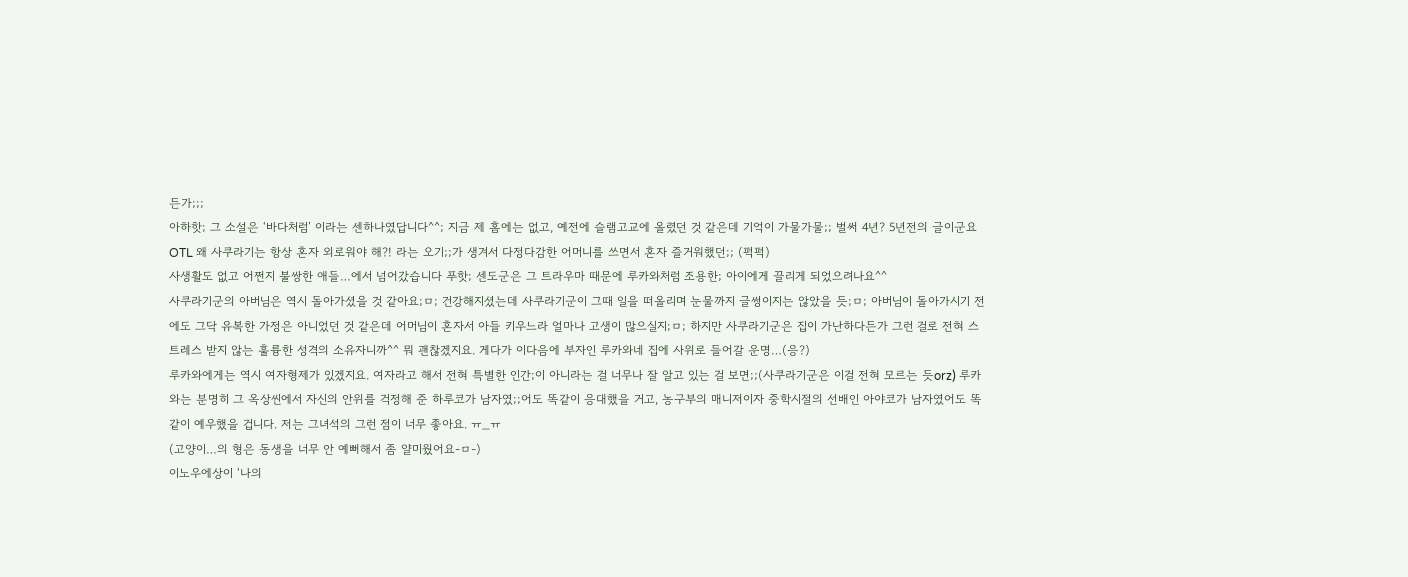든가;;;
아하핫; 그 소설은 ‘바다처럼’ 이라는 센하나였답니다^^; 지금 제 홈에는 없고, 예전에 슬램고교에 올렸던 것 같은데 기억이 가물가물;; 벌써 4년? 5년전의 글이군요OTL 왜 사쿠라기는 항상 혼자 외로워야 해?! 라는 오기;;가 생겨서 다정다감한 어머니를 쓰면서 혼자 즐거워했던;; (퍽퍽)
사생활도 없고 어쩐지 불쌍한 애들…에서 넘어갔습니다 푸핫; 센도군은 그 트라우마 때문에 루카와처럼 조용한; 아이에게 끌리게 되었으려나요^^
사쿠라기군의 아버님은 역시 돌아가셨을 것 같아요;ㅁ; 건강해지셨는데 사쿠라기군이 그때 일을 떠올리며 눈물까지 글썽이지는 않았을 듯;ㅁ; 아버님이 돌아가시기 전에도 그닥 유복한 가정은 아니었던 것 같은데 어머님이 혼자서 아들 키우느라 얼마나 고생이 많으실지;ㅁ; 하지만 사쿠라기군은 집이 가난하다든가 그런 걸로 전혀 스트레스 받지 않는 훌륭한 성격의 소유자니까^^ 뭐 괜찮겠지요. 게다가 이다음에 부자인 루카와네 집에 사위로 들어갈 운명…(응?)
루카와에게는 역시 여자형제가 있겠지요. 여자라고 해서 전혀 특별한 인간;이 아니라는 걸 너무나 잘 알고 있는 걸 보면;;(사쿠라기군은 이걸 전혀 모르는 듯orz) 루카와는 분명히 그 옥상씬에서 자신의 안위를 걱정해 준 하루코가 남자였;;어도 똑같이 응대했을 거고, 농구부의 매니저이자 중학시절의 선배인 아야코가 남자였어도 똑같이 예우했을 겁니다. 저는 그녀석의 그런 점이 너무 좋아요. ㅠ_ㅠ
(고양이…의 형은 동생을 너무 안 예뻐해서 좀 얄미웠어요-ㅁ-)
이노우에상이 ‘나의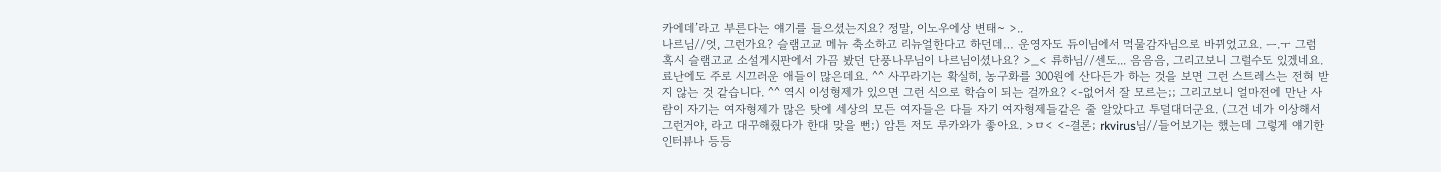카에데’라고 부른다는 얘기를 들으셨는지요? 정말, 이노우에상 변태~ >..
나르님//엇, 그런가요? 슬램고교 메뉴 축소하고 리뉴얼한다고 하던데… 운영자도 듀이님에서 먹물감자님으로 바뀌었고요. ㅡ.ㅜ 그럼 혹시 슬램고교 소설게시판에서 가끔 봤던 단풍나무님이 나르님이셨나요? >_< 류하님//센도... 음음음, 그리고보니 그럴수도 있겠네요. 료난에도 주로 시끄러운 애들이 많은데요. ^^ 사꾸라기는 확실히, 농구화를 300원에 산다든가 하는 것을 보면 그런 스트레스는 전혀 받지 않는 것 같습니다. ^^ 역시 이성형제가 있으면 그런 식으로 학습이 되는 걸까요? <-없어서 잘 모르는;; 그리고보니 얼마전에 만난 사람이 자기는 여자형제가 많은 탓에 세상의 모든 여자들은 다들 자기 여자형제들같은 줄 알았다고 투덜대더군요. (그건 네가 이상해서 그런거야, 라고 대꾸해줬다가 한대 맞을 뻔;) 암튼 저도 루카와가 좋아요. >ㅁ< <-결론; rkvirus님//들어보기는 했는데 그렇게 얘기한 인터뷰나 등등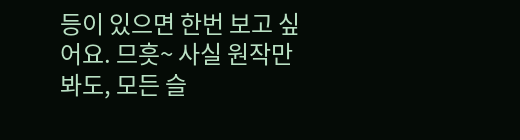등이 있으면 한번 보고 싶어요. 므흣~ 사실 원작만 봐도, 모든 슬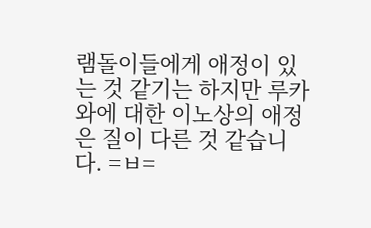램돌이들에게 애정이 있는 것 같기는 하지만 루카와에 대한 이노상의 애정은 질이 다른 것 같습니다. =ㅂ=